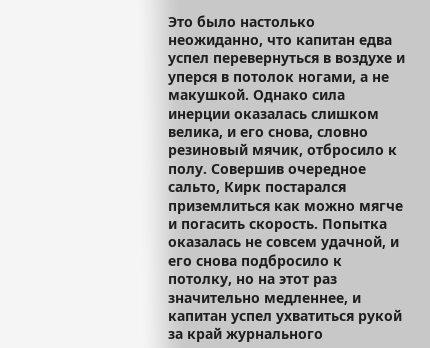Это было настолько неожиданно, что капитан едва успел перевернуться в воздухе и уперся в потолок ногами, а не макушкой. Однако сила инерции оказалась слишком велика, и его снова, словно резиновый мячик, отбросило к полу. Совершив очередное сальто, Кирк постарался приземлиться как можно мягче и погасить скорость. Попытка оказалась не совсем удачной, и его снова подбросило к потолку, но на этот раз значительно медленнее, и капитан успел ухватиться рукой за край журнального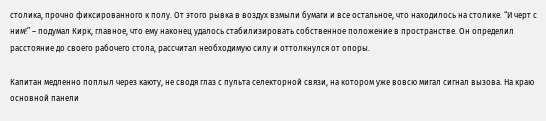столика, прочно фиксированного к полу. От этого рывка в воздух взмыли бумаги и все остальное, что находилось на столике. “И черт с ним!” – подумал Кирк, главное, что ему наконец удалось стабилизировать собственное положение в пространстве. Он определил расстояние до своего рабочего стола, рассчитал необходимую силу и оттолкнулся от опоры.

Капитан медленно поплыл через каюту, не сводя глаз с пульта селекторной связи, на котором уже вовсю мигал сигнал вызова. На краю основной панели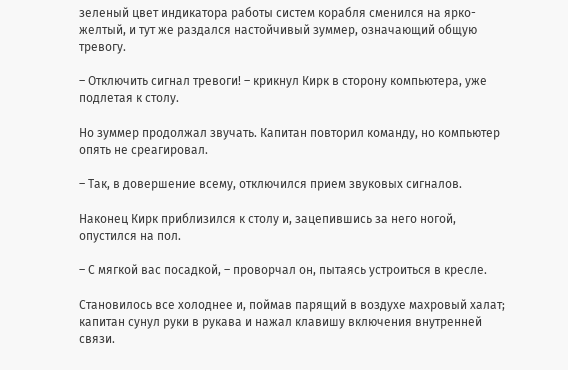зеленый цвет индикатора работы систем корабля сменился на ярко-желтый, и тут же раздался настойчивый зуммер, означающий общую тревогу.

– Отключить сигнал тревоги! – крикнул Кирк в сторону компьютера, уже подлетая к столу.

Но зуммер продолжал звучать. Капитан повторил команду, но компьютер опять не среагировал.

– Так, в довершение всему, отключился прием звуковых сигналов.

Наконец Кирк приблизился к столу и, зацепившись за него ногой, опустился на пол.

– С мягкой вас посадкой, – проворчал он, пытаясь устроиться в кресле.

Становилось все холоднее и, поймав парящий в воздухе махровый халат; капитан сунул руки в рукава и нажал клавишу включения внутренней связи.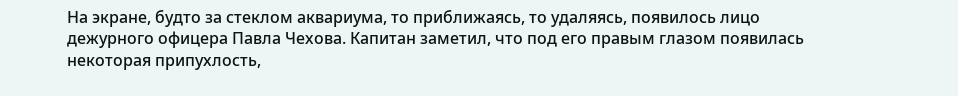На экране, будто за стеклом аквариума, то приближаясь, то удаляясь, появилось лицо дежурного офицера Павла Чехова. Капитан заметил, что под его правым глазом появилась некоторая припухлость,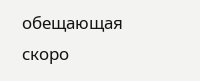обещающая скоро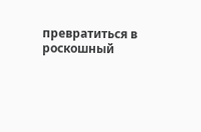превратиться в роскошный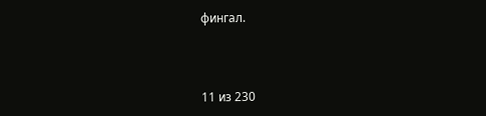фингал.



11 из 230